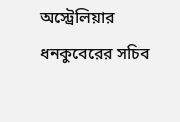অস্ট্রেলিয়ার ধনকুবেরের সচিব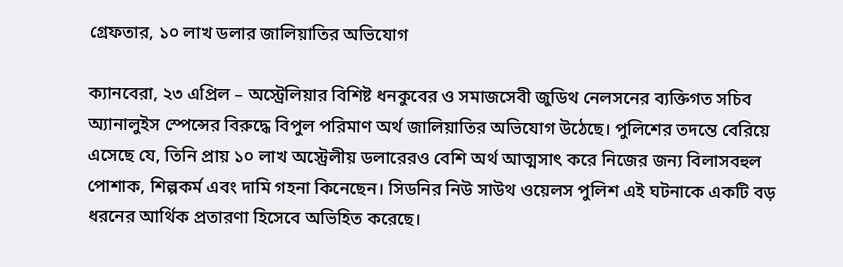গ্রেফতার, ১০ লাখ ডলার জালিয়াতির অভিযোগ

ক্যানবেরা, ২৩ এপ্রিল – অস্ট্রেলিয়ার বিশিষ্ট ধনকুবের ও সমাজসেবী জুডিথ নেলসনের ব্যক্তিগত সচিব অ্যানালুইস স্পেন্সের বিরুদ্ধে বিপুল পরিমাণ অর্থ জালিয়াতির অভিযোগ উঠেছে। পুলিশের তদন্তে বেরিয়ে এসেছে যে, তিনি প্রায় ১০ লাখ অস্ট্রেলীয় ডলারেরও বেশি অর্থ আত্মসাৎ করে নিজের জন্য বিলাসবহুল পোশাক, শিল্পকর্ম এবং দামি গহনা কিনেছেন। সিডনির নিউ সাউথ ওয়েলস পুলিশ এই ঘটনাকে একটি বড় ধরনের আর্থিক প্রতারণা হিসেবে অভিহিত করেছে।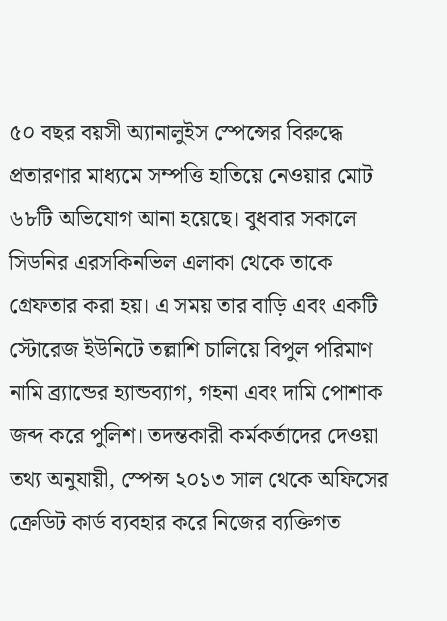৫০ বছর বয়সী অ্যানালুইস স্পেন্সের বিরুদ্ধে প্রতারণার মাধ্যমে সম্পত্তি হাতিয়ে নেওয়ার মোট ৬৮টি অভিযোগ আনা হয়েছে। বুধবার সকালে সিডনির এরসকিনভিল এলাকা থেকে তাকে গ্রেফতার করা হয়। এ সময় তার বাড়ি এবং একটি স্টোরেজ ইউনিটে তল্লাশি চালিয়ে বিপুল পরিমাণ নামি ব্র্যান্ডের হ্যান্ডব্যাগ, গহনা এবং দামি পোশাক জব্দ করে পুলিশ। তদন্তকারী কর্মকর্তাদের দেওয়া তথ্য অনুযায়ী, স্পেন্স ২০১৩ সাল থেকে অফিসের ক্রেডিট কার্ড ব্যবহার করে নিজের ব্যক্তিগত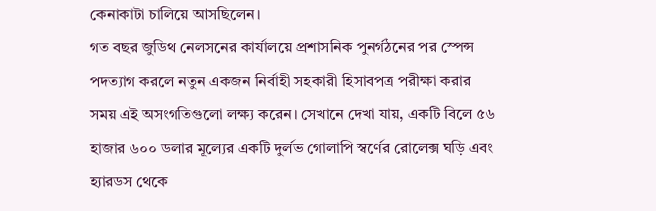কেনাকাটা চালিয়ে আসছিলেন।
গত বছর জুডিথ নেলসনের কার্যালয়ে প্রশাসনিক পুনর্গঠনের পর স্পেন্স পদত্যাগ করলে নতুন একজন নির্বাহী সহকারী হিসাবপত্র পরীক্ষা করার সময় এই অসংগতিগুলো লক্ষ্য করেন। সেখানে দেখা যায়, একটি বিলে ৫৬ হাজার ৬০০ ডলার মূল্যের একটি দুর্লভ গোলাপি স্বর্ণের রোলেক্স ঘড়ি এবং হ্যারডস থেকে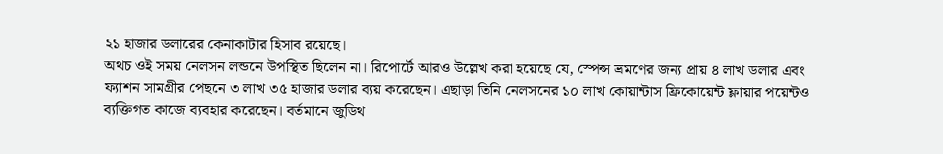২১ হাজার ডলারের কেনাকাটার হিসাব রয়েছে।
অথচ ওই সময় নেলসন লন্ডনে উপস্থিত ছিলেন না। রিপোর্টে আরও উল্লেখ করা হয়েছে যে, স্পেন্স ভ্রমণের জন্য প্রায় ৪ লাখ ডলার এবং ফ্যাশন সামগ্রীর পেছনে ৩ লাখ ৩৫ হাজার ডলার ব্যয় করেছেন। এছাড়া তিনি নেলসনের ১০ লাখ কোয়ান্টাস ফ্রিকোয়েন্ট ফ্লায়ার পয়েন্টও ব্যক্তিগত কাজে ব্যবহার করেছেন। বর্তমানে জুডিথ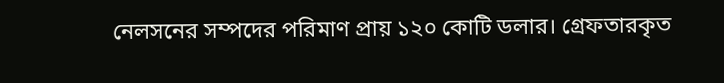নেলসনের সম্পদের পরিমাণ প্রায় ১২০ কোটি ডলার। গ্রেফতারকৃত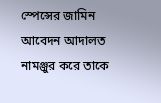স্পেন্সের জামিন আবেদন আদালত নামঞ্জুর করে তাকে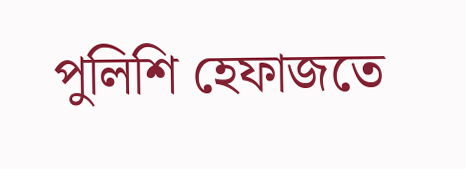পুলিশি হেফাজতে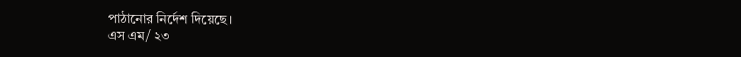পাঠানোর নির্দেশ দিয়েছে।
এস এম/ ২৩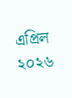এপ্রিল ২০২৬